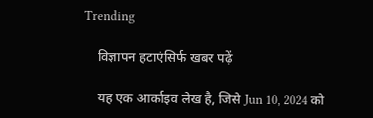Trending

    विज्ञापन हटाएंसिर्फ खबर पढ़ें

    यह एक आर्काइव लेख है, जिसे Jun 10, 2024 को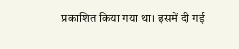प्रकाशित किया गया था। इसमें दी गई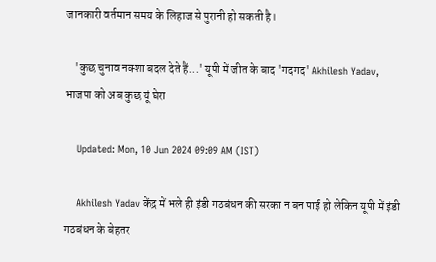जानकारी वर्तमान समय के लिहाज से पुरानी हो सकती है।

    'कुछ चुनाव नक्शा बदल देते हैं...' यूपी में जीत के बाद 'गदगद' Akhilesh Yadav, भाजपा को अब कुछ यूं घेरा

    Updated: Mon, 10 Jun 2024 09:09 AM (IST)

    Akhilesh Yadav केंद्र में भले ही इंडी गठबंधन की सरका न बन पाई हो लेकिन यूपी में इंडी गठबंधन के बेहतर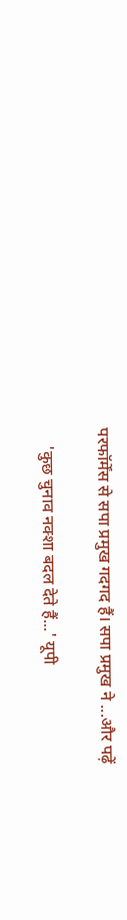परफॉर्मेंस से सपा प्रमुख गदगद हैं। सपा प्रमुख ने ...और पढ़ें

    'कुछ चुनाव नक्शा बदल देते हैं...' यूपी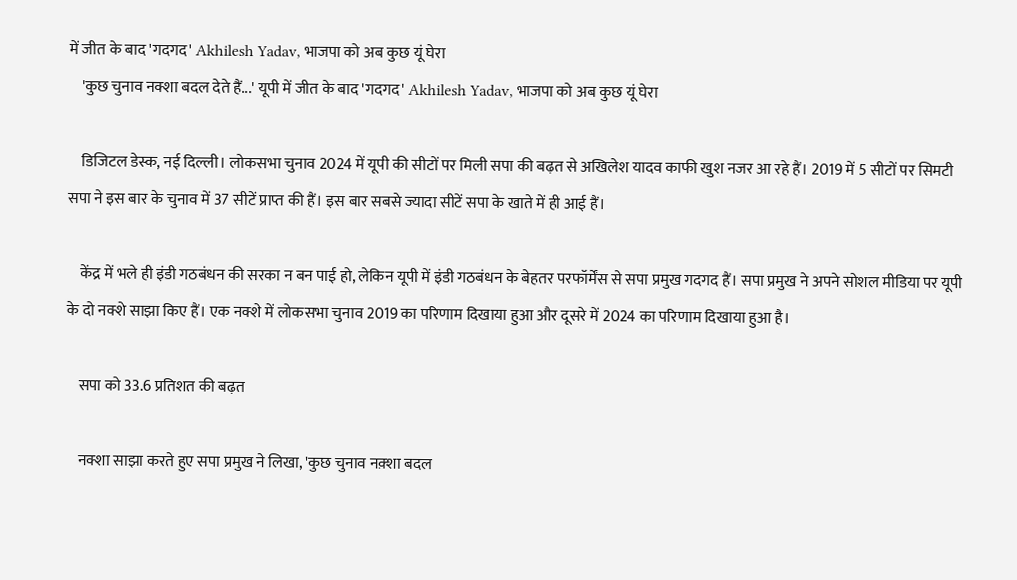में जीत के बाद 'गदगद' Akhilesh Yadav, भाजपा को अब कुछ यूं घेरा
    'कुछ चुनाव नक्शा बदल देते हैं...' यूपी में जीत के बाद 'गदगद' Akhilesh Yadav, भाजपा को अब कुछ यूं घेरा

    डिजिटल डेस्क, नई दिल्ली। लोकसभा चुनाव 2024 में यूपी की सीटों पर मिली सपा की बढ़त से अखिलेश यादव काफी खुश नजर आ रहे हैं। 2019 में 5 सीटों पर सिमटी सपा ने इस बार के चुनाव में 37 सीटें प्राप्त की हैं। इस बार सबसे ज्यादा सीटें सपा के खाते में ही आई हैं।

    केंद्र में भले ही इंडी गठबंधन की सरका न बन पाई हो, लेकिन यूपी में इंडी गठबंधन के बेहतर परफॉर्मेंस से सपा प्रमुख गदगद हैं। सपा प्रमुख ने अपने सोशल मीडिया पर यूपी के दो नक्शे साझा किए हैं। एक नक्शे में लोकसभा चुनाव 2019 का परिणाम दिखाया हुआ और दूसरे में 2024 का परिणाम दिखाया हुआ है।

    सपा को 33.6 प्रतिशत की बढ़त

    नक्शा साझा करते हुए सपा प्रमुख ने लिखा, 'कुछ चुनाव नक़्शा बदल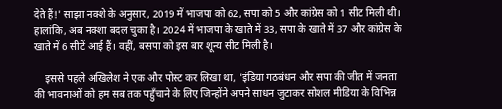देते हैं!' साझा नक्शे के अनुसार, 2019 में भाजपा को 62, सपा को 5 और कांग्रेस को 1 सीट मिली थी। हालांकि, अब नक्शा बदल चुका है। 2024 में भाजपा के खाते में 33, सपा के खाते में 37 और कांग्रेस के खाते में 6 सीटें आई हैं। वहीं, बसपा को इस बार शून्य सीट मिली है।

    इससे पहले अखिलेश ने एक और पोस्ट कर लिखा था, 'इंडिया गठबंधन और सपा की जीत में जनता की भावनाओं को हम सब तक पहुँचाने के लिए जिन्होंने अपने साधन जुटाकर सोशल मीडिया के विभिन्न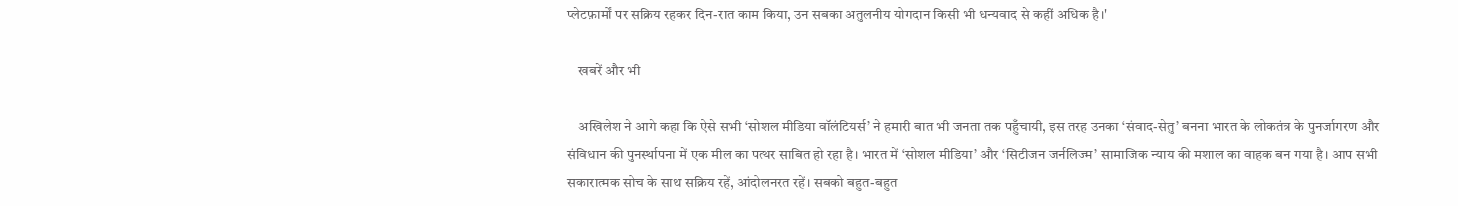प्लेटफ़ार्मों पर सक्रिय रहकर दिन-रात काम किया, उन सबका अतुलनीय योगदान किसी भी धन्यवाद से कहीं अधिक है।'

    खबरें और भी

    अखिलेश ने आगे कहा कि ऐसे सभी ‘सोशल मीडिया वॉलंटियर्स’ ने हमारी बात भी जनता तक पहुँचायी, इस तरह उनका ‘संवाद-सेतु’ बनना भारत के लोकतंत्र के पुनर्जागरण और संविधान की पुनर्स्थापना में एक मील का पत्थर साबित हो रहा है। भारत में ‘सोशल मीडिया’ और ‘सिटीजन जर्नलिज्म’ सामाजिक न्याय की मशाल का वाहक बन गया है। आप सभी सकारात्मक सोच के साथ सक्रिय रहें, आंदोलनरत रहें। सबको बहुत-बहुत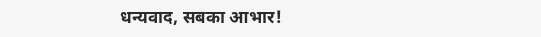धन्यवाद, सबका आभार!